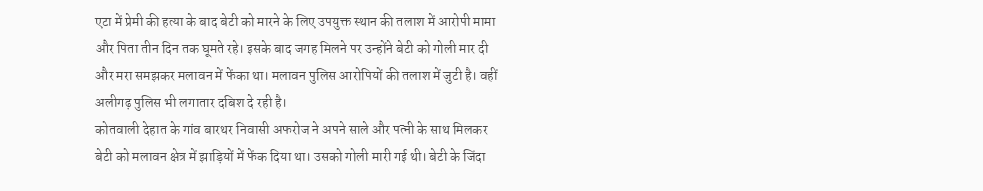एटा में प्रेमी की हत्या के बाद बेटी को मारने के लिए उपयुक्त स्थान की तलाश में आरोपी मामा और पिता तीन दिन तक घूमते रहे। इसके बाद जगह मिलने पर उन्होंने बेटी को गोली मार दी और मरा समझकर मलावन में फेंका था। मलावन पुलिस आरोपियों की तलाश में जुटी है। वहीं अलीगढ़ पुलिस भी लगातार दबिश दे रही है।
कोतवाली देहात के गांव बारथर निवासी अफरोज ने अपने साले और पत्नी के साथ मिलकर बेटी को मलावन क्षेत्र में झाड़ियों में फेंक दिया था। उसको गोली मारी गई थी। बेटी के जिंदा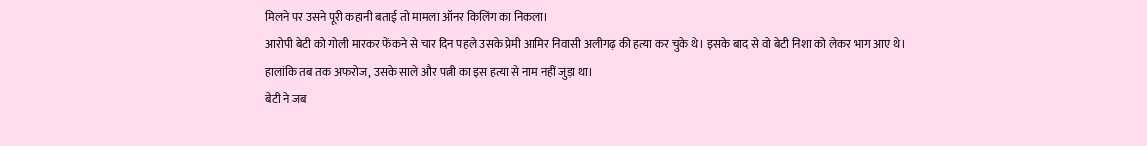मिलने पर उसने पूरी कहानी बताई तो मामला ऑनर किलिंग का निकला।
आरोपी बेटी को गोली मारकर फेंकने से चार दिन पहले उसके प्रेमी आमिर निवासी अलीगढ़ की हत्या कर चुके थे। इसके बाद से वो बेटी निशा को लेकर भाग आए थे। हालांकि तब तक अफरोज, उसके साले और पत्नी का इस हत्या से नाम नहीं जुड़ा था।
बेटी ने जब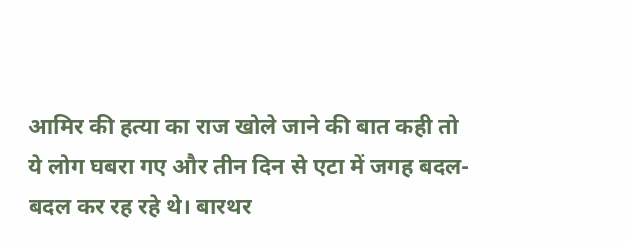आमिर की हत्या का राज खोले जाने की बात कही तो ये लोग घबरा गए और तीन दिन से एटा में जगह बदल-बदल कर रह रहे थे। बारथर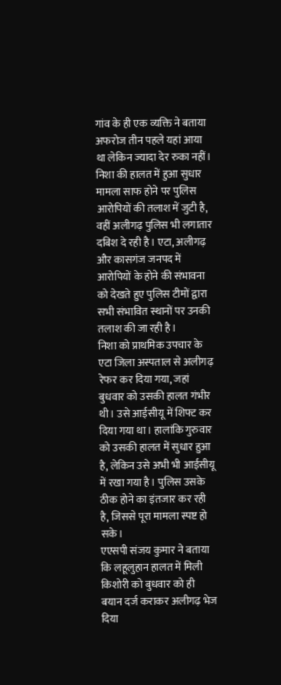गांव के ही एक व्यक्ति ने बताया अफरोज तीन पहले यहां आया था लेकिन ज्यादा देर रुका नहीं।
निशा की हालत में हुआ सुधार
मामला साफ होने पर पुलिस आरोपियों की तलाश में जुटी है, वहीं अलीगढ़ पुलिस भी लगातार दबिश दे रही है। एटा, अलीगढ़ और कासगंज जनपद में आरोपियों के होने की संभावना को देखते हुए पुलिस टीमों द्वारा सभी संभावित स्थानों पर उनकी तलाश की जा रही है।
निशा को प्राथमिक उपचार के एटा जिला अस्पताल से अलीगढ़ रेफर कर दिया गया, जहां बुधवार को उसकी हालत गंभीर थी। उसे आईसीयू में शिफ्ट कर दिया गया था। हालांकि गुरुवार को उसकी हालत में सुधार हुआ है, लेकिन उसे अभी भी आईसीयू में रखा गया है। पुलिस उसके ठीक होने का इंतजार कर रही है, जिससे पूरा मामला स्पष्ट हो सके।
एएसपी संजय कुमार ने बताया कि लहूलुहान हालत में मिली किशोरी को बुधवार को ही बयान दर्ज कराकर अलीगढ़ भेज दिया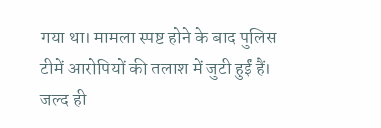गया था। मामला स्पष्ट होने के बाद पुलिस टीमें आरोपियों की तलाश में जुटी हुईं हैं। जल्द ही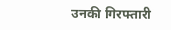उनकी गिरफ्तारी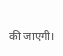की जाएगी।